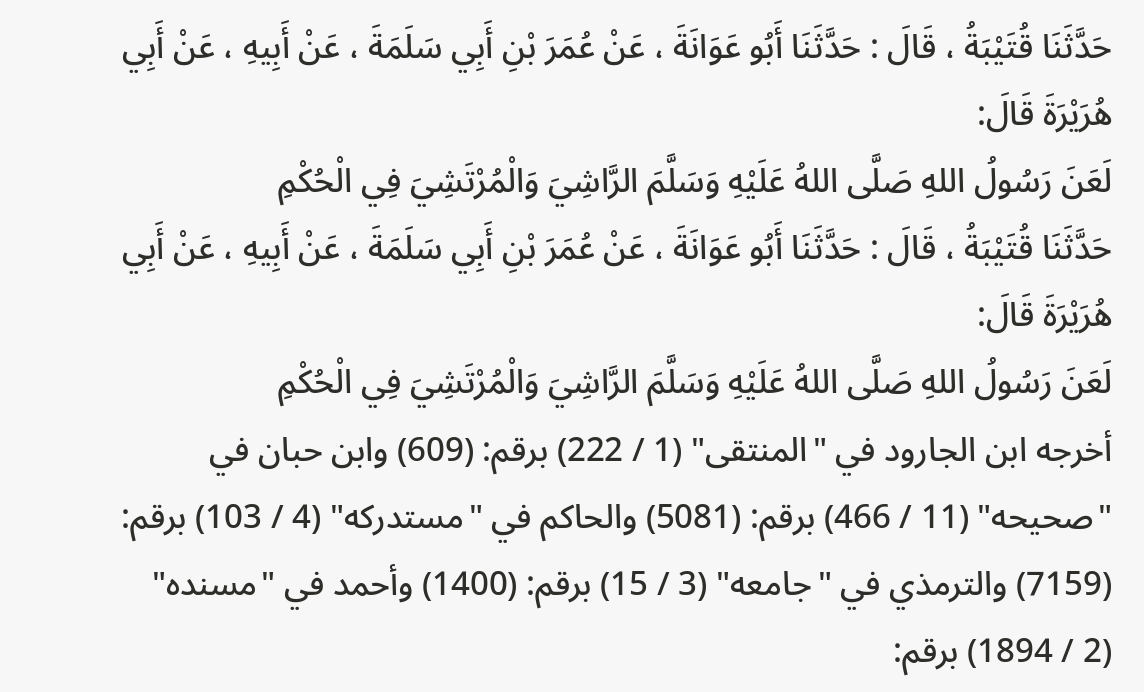حَدَّثَنَا قُتَيْبَةُ ، قَالَ : حَدَّثَنَا أَبُو عَوَانَةَ ، عَنْ عُمَرَ بْنِ أَبِي سَلَمَةَ ، عَنْ أَبِيهِ ، عَنْ أَبِي هُرَيْرَةَ قَالَ:
لَعَنَ رَسُولُ اللهِ صَلَّى اللهُ عَلَيْهِ وَسَلَّمَ الرَّاشِيَ وَالْمُرْتَشِيَ فِي الْحُكْمِ
حَدَّثَنَا قُتَيْبَةُ ، قَالَ : حَدَّثَنَا أَبُو عَوَانَةَ ، عَنْ عُمَرَ بْنِ أَبِي سَلَمَةَ ، عَنْ أَبِيهِ ، عَنْ أَبِي هُرَيْرَةَ قَالَ:
لَعَنَ رَسُولُ اللهِ صَلَّى اللهُ عَلَيْهِ وَسَلَّمَ الرَّاشِيَ وَالْمُرْتَشِيَ فِي الْحُكْمِ
أخرجه ابن الجارود في "المنتقى" (1 / 222) برقم: (609) وابن حبان في "صحيحه" (11 / 466) برقم: (5081) والحاكم في "مستدركه" (4 / 103) برقم: (7159) والترمذي في "جامعه" (3 / 15) برقم: (1400) وأحمد في "مسنده" (2 / 1894) برقم: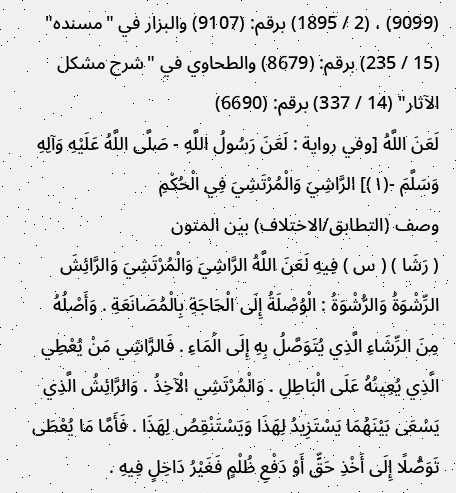(9099) ، (2 / 1895) برقم: (9107) والبزار في "مسنده" (15 / 235) برقم: (8679) والطحاوي في "شرح مشكل الآثار" (14 / 337) برقم: (6690)
لَعَنَ اللَّهُ [وفي رواية : لَعَنَ رَسُولُ اللَّهِ - صَلَّى اللَّهُ عَلَيْهِ وَآلِهِ وَسَلَّمَ -(١)] الرَّاشِيَ وَالْمُرْتَشِيَ فِي الْحُكْمِ
وصف (التطابق/الاختلاف) بين المتون
( رَشَا ) ( س ) فِيهِ لَعَنَ اللَّهُ الرَّاشِيَ وَالْمُرْتَشِيَ وَالرَّائِشَ الرِّشْوَةُ وَالرُّشْوَةُ : الْوُصْلَةُ إِلَى الْحَاجَةِ بِالْمُصَانَعَةِ . وَأَصْلُهُ مِنَ الرِّشَاءِ الَّذِي يُتَوَصَّلُ بِهِ إِلَى الْمَاءِ . فَالرَّاشِي مَنْ يُعْطِي الَّذِي يُعِينُهُ عَلَى الْبَاطِلِ . وَالْمُرْتَشِي الْآخِذُ . وَالرَّائِشُ الَّذِي يَسْعَى بَيْنَهُمَا يَسْتَزِيدُ لِهَذَا وَيَسْتَنْقِصُ لِهَذَا . فَأَمَّا مَا يُعْطَى تَوَصُّلًا إِلَى أَخْذِ حَقٍّ أَوْ دَفْعِ ظُلْمٍ فَغَيْرُ دَاخِلٍ فِيهِ .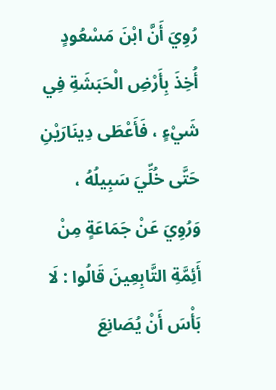رُوِيَ أَنَّ ابْنَ مَسْعُودٍ أُخِذَ بِأَرْضِ الْحَبَشَةِ فِي شَيْءٍ ، فَأَعْطَى دِينَارَيْنِ حَتَّى خُلِّيَ سَبِيلُهُ ، وَرُوِيَ عَنْ جَمَاعَةٍ مِنْ أَئِمَّةِ التَّابِعِينَ قَالُوا : لَا بَأْسَ أَنْ يُصَانِعَ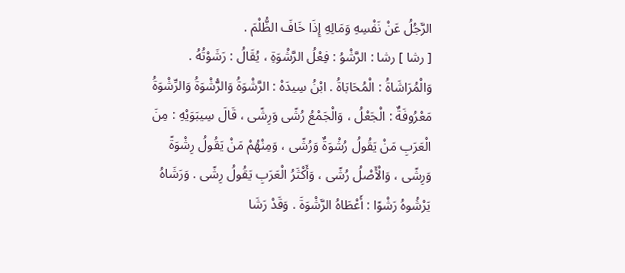الرَّجُلُ عَنْ نَفْسِهِ وَمَالِهِ إِذَا خَافَ الظُّلْمَ .
[ رشا ] رشا : الرَّشْوُ : فِعْلُ الرَّشْوَةِ ، يُقَالُ : رَشَوْتُهُ . وَالْمُرَاشَاةُ : الْمُحَابَاةُ . ابْنُ سِيدَهْ : الرَّشْوَةُ وَالرُّشْوَةُ وَالرِّشْوَةُ مَعْرُوفَةٌ : الْجَعْلُ ، وَالْجَمْعُ رُشًى وَرِشًى ، قَالَ سِيبَوَيْهِ : مِنَ الْعَرَبِ مَنْ يَقُولُ رُشْوَةٌ وَرُشًى ، وَمِنْهُمْ مَنْ يَقُولُ رِشْوَةً وَرِشًى ، وَالْأَصْلُ رُشًى ، وَأَكْثَرُ الْعَرَبِ يَقُولُ رِشًى . وَرَشَاهُ يَرْشُوهُ رَشْوًا : أَعْطَاهُ الرَّشْوَةَ . وَقَدْ رَشَا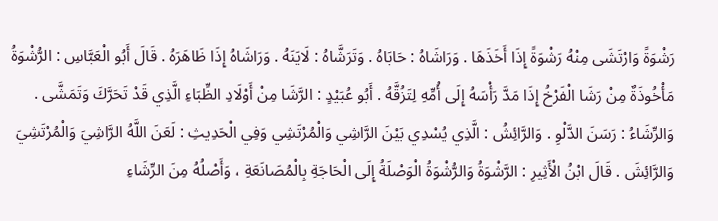رَشْوَةً وَارْتَشَى مِنْهُ رَشْوَةً إِذَا أَخَذَهَا . وَرَاشَاهُ : حَابَاهُ . وَتَرَشَّاهُ : لَايَنَهُ . وَرَاشَاهُ إِذَا ظَاهَرَهُ . قَالَ أَبُو الْعَبَّاسِ : الرُّشْوَةُ مَأْخُوذَةٌ مِنْ رَشَا الْفَرْخُ إِذَا مَدَّ رَأْسَهُ إِلَى أُمِّهِ لِتَزُقَّهُ . أَبُو عُبَيْدٍ : الرَّشَا مِنْ أَوْلَادِ الظِّبَاءِ الَّذِي قَدْ تَحَرَّكَ وَتَمَشَّى . وَالرِّشَاءُ : رَسَنَ الدَّلْوِ . وَالرَّائِشُ : الَّذِي يُسْدِي بَيْنَ الرَّاشِي وَالْمُرْتَشِي وَفِي الْحَدِيثِ : لَعَنَ اللَّهُ الرَّاشِيَ وَالْمُرْتَشِيَ وَالرَّائِشَ . قَالَ ابْنُ الْأَثِيرِ : الرَّشْوَةُ وَالرُّشْوَةُ الْوَصْلَةُ إِلَى الْحَاجَةِ بِالْمُصَانَعَةِ ، وَأَصْلُهُ مِنَ الرِّشَاءِ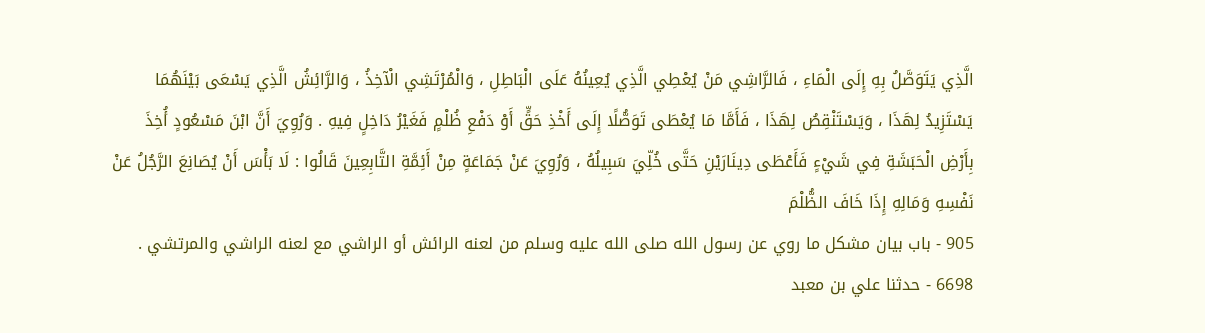الَّذِي يَتَوَصَّلُ بِهِ إِلَى الْمَاءِ ، فَالرَّاشِي مَنْ يُعْطِي الَّذِي يُعِينُهُ عَلَى الْبَاطِلِ ، وَالْمُرْتَشِي الْآخِذُ ، وَالرَّائِشُ الَّذِي يَسْعَى بَيْنَهُمَا يَسْتَزِيدُ لِهَذَا ، وَيَسْتَنْقِصُ لِهَذَا ، فَأَمَّا مَا يُعْطَى تَوَصُّلًا إِلَى أَخْذِ حَقٍّ أَوْ دَفْعِ ظُلْمٍ فَغَيْرُ دَاخِلٍ فِيهِ . وَرُوِيَ أَنَّ ابْنَ مَسْعُودٍ أُخِذَ بِأَرْضِ الْحَبَشَةِ فِي شَيْءٍ فَأَعْطَى دِينَارَيْنِ حَتَّى خُلِّيَ سَبِيلُهُ ، وَرُوِيَ عَنْ جَمَاعَةٍ مِنْ أَئِمَّةِ التَّابِعِينَ قَالُوا : لَا بَأْسَ أَنْ يُصَانِعَ الرَّجُلُ عَنْ نَفْسِهِ وَمَالِهِ إِذَا خَافَ الظُّلْمَ
905 - باب بيان مشكل ما روي عن رسول الله صلى الله عليه وسلم من لعنه الرائش أو الراشي مع لعنه الراشي والمرتشي . 6698 - حدثنا علي بن معبد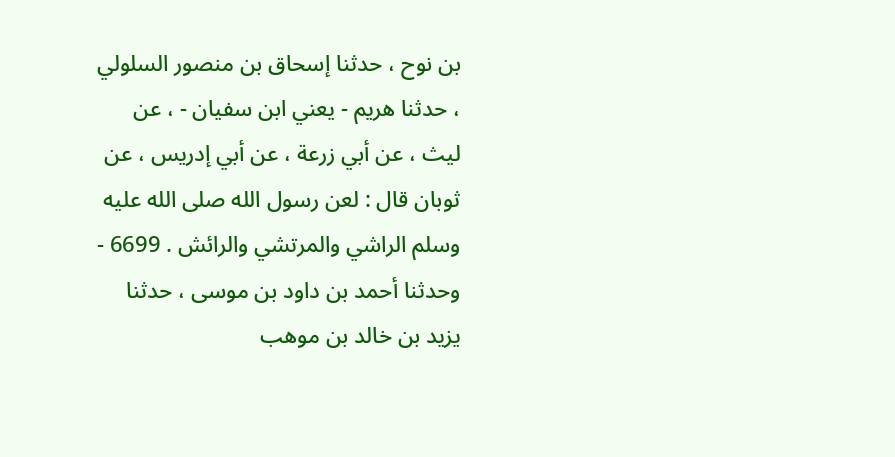بن نوح ، حدثنا إسحاق بن منصور السلولي ، حدثنا هريم - يعني ابن سفيان - ، عن ليث ، عن أبي زرعة ، عن أبي إدريس ، عن ثوبان قال : لعن رسول الله صلى الله عليه وسلم الراشي والمرتشي والرائش . 6699 - وحدثنا أحمد بن داود بن موسى ، حدثنا يزيد بن خالد بن موهب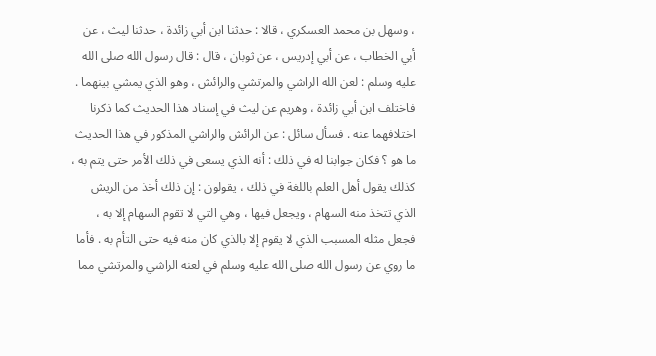، وسهل بن محمد العسكري ، قالا : حدثنا ابن أبي زائدة ، حدثنا ليث ، عن أبي الخطاب ، عن أبي إدريس ، عن ثوبان ، قال : قال رسول الله صلى الله عليه وسلم : لعن الله الراشي والمرتشي والرائش ، وهو الذي يمشي بينهما . فاختلف ابن أبي زائدة ، وهريم عن ليث في إسناد هذا الحديث كما ذكرنا اختلافهما عنه . فسأل سائل : عن الرائش والراشي المذكور في هذا الحديث ما هو ؟ فكان جوابنا له في ذلك : أنه الذي يسعى في ذلك الأمر حتى يتم به ، كذلك يقول أهل العلم باللغة في ذلك ، يقولون : إن ذلك أخذ من الريش الذي تتخذ منه السهام ، ويجعل فيها ، وهي التي لا تقوم السهام إلا به ، فجعل مثله المسبب الذي لا يقوم إلا بالذي كان منه فيه حتى التأم به . فأما ما روي عن رسول الله صلى الله عليه وسلم في لعنه الراشي والمرتشي مما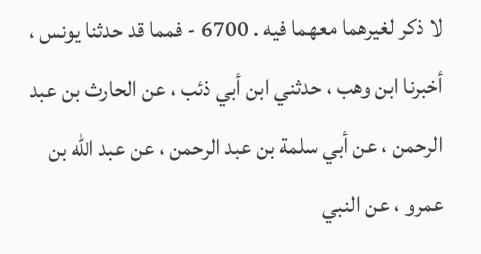لا ذكر لغيرهما معهما فيه . 6700 - فمما قد حدثنا يونس ، أخبرنا ابن وهب ، حدثني ابن أبي ذئب ، عن الحارث بن عبد الرحمن ، عن أبي سلمة بن عبد الرحمن ، عن عبد الله بن عمرو ، عن النبي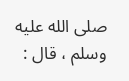صلى الله عليه وسلم ، قال :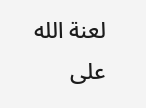لعنة الله على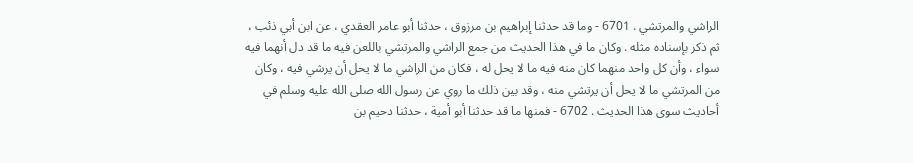الراشي والمرتشي . 6701 - وما قد حدثنا إبراهيم بن مرزوق ، حدثنا أبو عامر العقدي ، عن ابن أبي ذئب ، ثم ذكر بإسناده مثله . وكان ما في هذا الحديث من جمع الراشي والمرتشي باللعن فيه ما قد دل أنهما فيه سواء ، وأن كل واحد منهما كان منه فيه ما لا يحل له ، فكان من الراشي ما لا يحل أن يرشي فيه ، وكان من المرتشي ما لا يحل أن يرتشي منه ، وقد بين ذلك ما روي عن رسول الله صلى الله عليه وسلم في أحاديث سوى هذا الحديث . 6702 - فمنها ما قد حدثنا أبو أمية ، حدثنا دحيم بن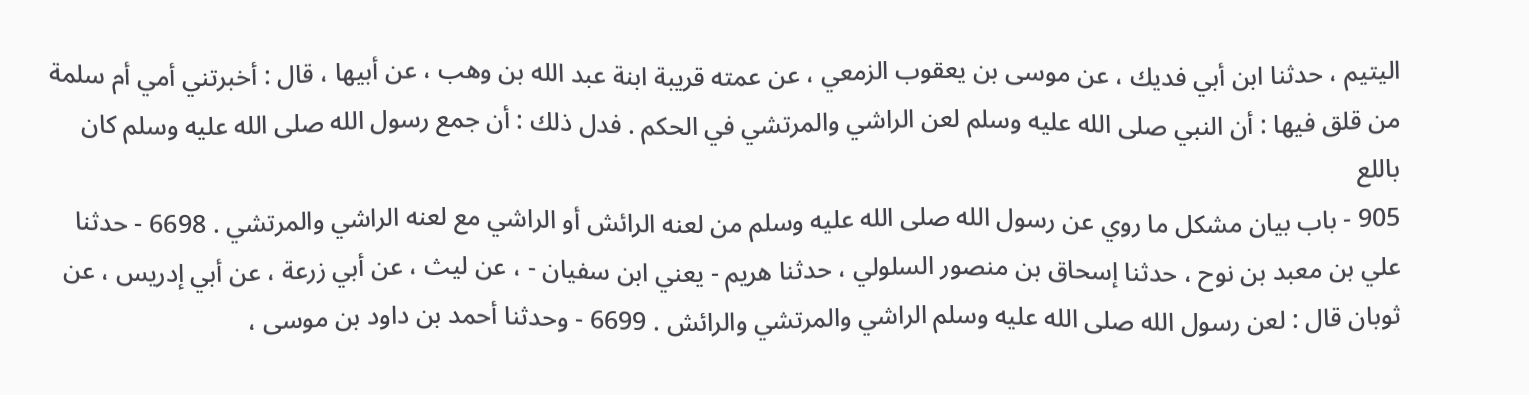اليتيم ، حدثنا ابن أبي فديك ، عن موسى بن يعقوب الزمعي ، عن عمته قريبة ابنة عبد الله بن وهب ، عن أبيها ، قال : أخبرتني أمي أم سلمة من قلق فيها : أن النبي صلى الله عليه وسلم لعن الراشي والمرتشي في الحكم . فدل ذلك : أن جمع رسول الله صلى الله عليه وسلم كان باللع
905 - باب بيان مشكل ما روي عن رسول الله صلى الله عليه وسلم من لعنه الرائش أو الراشي مع لعنه الراشي والمرتشي . 6698 - حدثنا علي بن معبد بن نوح ، حدثنا إسحاق بن منصور السلولي ، حدثنا هريم - يعني ابن سفيان - ، عن ليث ، عن أبي زرعة ، عن أبي إدريس ، عن ثوبان قال : لعن رسول الله صلى الله عليه وسلم الراشي والمرتشي والرائش . 6699 - وحدثنا أحمد بن داود بن موسى ،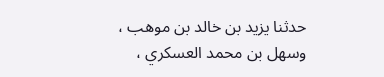حدثنا يزيد بن خالد بن موهب ، وسهل بن محمد العسكري ،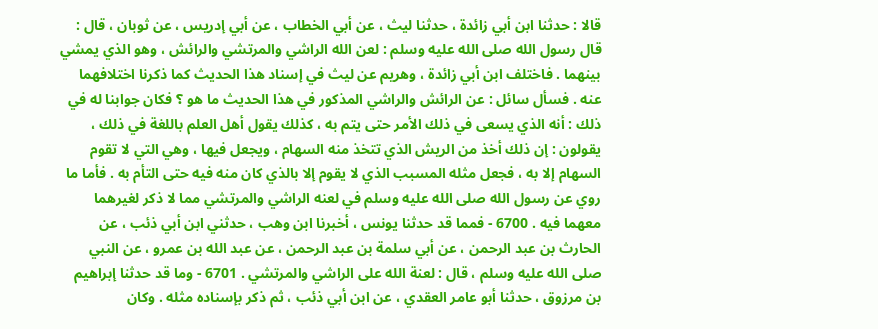قالا : حدثنا ابن أبي زائدة ، حدثنا ليث ، عن أبي الخطاب ، عن أبي إدريس ، عن ثوبان ، قال : قال رسول الله صلى الله عليه وسلم : لعن الله الراشي والمرتشي والرائش ، وهو الذي يمشي بينهما . فاختلف ابن أبي زائدة ، وهريم عن ليث في إسناد هذا الحديث كما ذكرنا اختلافهما عنه . فسأل سائل : عن الرائش والراشي المذكور في هذا الحديث ما هو ؟ فكان جوابنا له في ذلك : أنه الذي يسعى في ذلك الأمر حتى يتم به ، كذلك يقول أهل العلم باللغة في ذلك ، يقولون : إن ذلك أخذ من الريش الذي تتخذ منه السهام ، ويجعل فيها ، وهي التي لا تقوم السهام إلا به ، فجعل مثله المسبب الذي لا يقوم إلا بالذي كان منه فيه حتى التأم به . فأما ما روي عن رسول الله صلى الله عليه وسلم في لعنه الراشي والمرتشي مما لا ذكر لغيرهما معهما فيه . 6700 - فمما قد حدثنا يونس ، أخبرنا ابن وهب ، حدثني ابن أبي ذئب ، عن الحارث بن عبد الرحمن ، عن أبي سلمة بن عبد الرحمن ، عن عبد الله بن عمرو ، عن النبي صلى الله عليه وسلم ، قال : لعنة الله على الراشي والمرتشي . 6701 - وما قد حدثنا إبراهيم بن مرزوق ، حدثنا أبو عامر العقدي ، عن ابن أبي ذئب ، ثم ذكر بإسناده مثله . وكان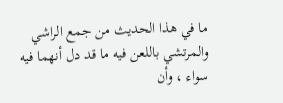ما في هذا الحديث من جمع الراشي والمرتشي باللعن فيه ما قد دل أنهما فيه سواء ، وأن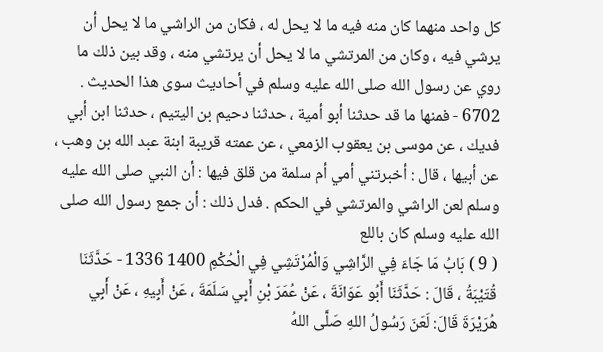كل واحد منهما كان منه فيه ما لا يحل له ، فكان من الراشي ما لا يحل أن يرشي فيه ، وكان من المرتشي ما لا يحل أن يرتشي منه ، وقد بين ذلك ما روي عن رسول الله صلى الله عليه وسلم في أحاديث سوى هذا الحديث . 6702 - فمنها ما قد حدثنا أبو أمية ، حدثنا دحيم بن اليتيم ، حدثنا ابن أبي فديك ، عن موسى بن يعقوب الزمعي ، عن عمته قريبة ابنة عبد الله بن وهب ، عن أبيها ، قال : أخبرتني أمي أم سلمة من قلق فيها : أن النبي صلى الله عليه وسلم لعن الراشي والمرتشي في الحكم . فدل ذلك : أن جمع رسول الله صلى الله عليه وسلم كان باللع
( 9 ) بَابُ مَا جَاءَ فِي الرَّاشِي وَالْمُرْتَشِي فِي الْحُكْمِ 1400 1336 - حَدَّثَنَا قُتَيْبَةُ ، قَالَ : حَدَّثَنَا أَبُو عَوَانَةَ ، عَنْ عُمَرَ بْنِ أَبِي سَلَمَةَ ، عَنْ أَبِيهِ ، عَنْ أَبِي هُرَيْرَةَ قَالَ: لَعَنَ رَسُولُ اللهِ صَلَّى اللهُ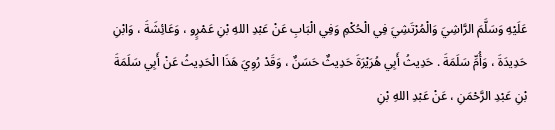عَلَيْهِ وَسَلَّمَ الرَّاشِيَ وَالْمُرْتَشِيَ فِي الْحُكْمِ وَفِي الْبَابِ عَنْ عَبْدِ اللهِ بْنِ عَمْرٍو ، وَعَائِشَةَ ، وَابْنِ حَدِيدَةَ ، وَأُمِّ سَلَمَةَ . حَدِيثُ أَبِي هُرَيْرَةَ حَدِيثٌ حَسَنٌ ، وَقَدْ رُوِيَ هَذَا الْحَدِيثُ عَنْ أَبِي سَلَمَةَ بْنِ عَبْدِ الرَّحْمَنِ ، عَنْ عَبْدِ اللهِ بْنِ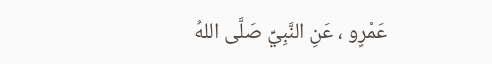عَمْرٍو ، عَنِ النَّبِيِّ صَلَّى اللهُ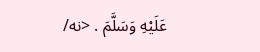عَلَيْهِ وَسَلَّمَ . <نه/